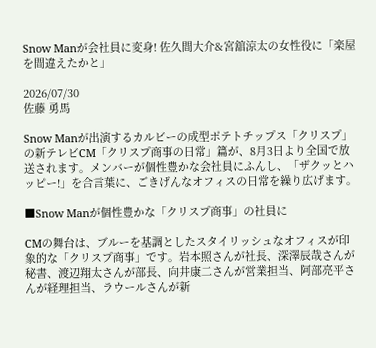Snow Manが会社員に変身! 佐久間大介&宮舘涼太の女性役に「楽屋を間違えたかと」

2026/07/30
佐藤 勇馬

Snow Manが出演するカルビーの成型ポテトチップス「クリスプ」の新テレビCM「クリスプ商事の日常」篇が、8月3日より全国で放送されます。メンバーが個性豊かな会社員にふんし、「ザクッとハッピー!」を合言葉に、ごきげんなオフィスの日常を繰り広げます。

■Snow Manが個性豊かな「クリスプ商事」の社員に

CMの舞台は、ブルーを基調としたスタイリッシュなオフィスが印象的な「クリスプ商事」です。岩本照さんが社長、深澤辰哉さんが秘書、渡辺翔太さんが部長、向井康二さんが営業担当、阿部亮平さんが経理担当、ラウールさんが新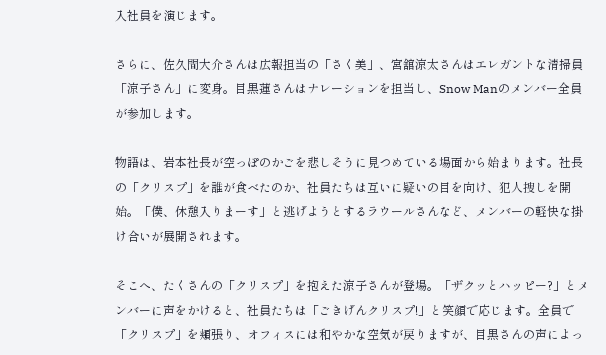入社員を演じます。

さらに、佐久間大介さんは広報担当の「さく美」、宮舘涼太さんはエレガントな清掃員「涼子さん」に変身。目黒蓮さんはナレーションを担当し、Snow Manのメンバー全員が参加します。

物語は、岩本社長が空っぽのかごを悲しそうに見つめている場面から始まります。社長の「クリスプ」を誰が食べたのか、社員たちは互いに疑いの目を向け、犯人捜しを開始。「僕、休憩入りまーす」と逃げようとするラウールさんなど、メンバーの軽快な掛け合いが展開されます。

そこへ、たくさんの「クリスプ」を抱えた涼子さんが登場。「ザクッとハッピー?」とメンバーに声をかけると、社員たちは「ごきげんクリスプ!」と笑顔で応じます。全員で「クリスプ」を頬張り、オフィスには和やかな空気が戻りますが、目黒さんの声によっ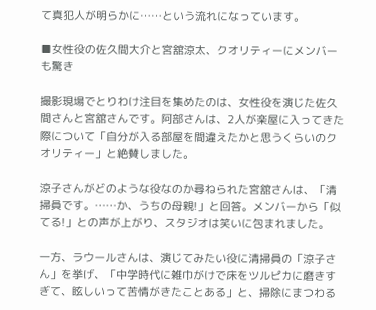て真犯人が明らかに……という流れになっています。

■女性役の佐久間大介と宮舘涼太、クオリティーにメンバーも驚き

撮影現場でとりわけ注目を集めたのは、女性役を演じた佐久間さんと宮舘さんです。阿部さんは、2人が楽屋に入ってきた際について「自分が入る部屋を間違えたかと思うくらいのクオリティー」と絶賛しました。

涼子さんがどのような役なのか尋ねられた宮舘さんは、「清掃員です。……か、うちの母親!」と回答。メンバーから「似てる!」との声が上がり、スタジオは笑いに包まれました。

一方、ラウールさんは、演じてみたい役に清掃員の「涼子さん」を挙げ、「中学時代に雑巾がけで床をツルピカに磨きすぎて、眩しいって苦情がきたことある」と、掃除にまつわる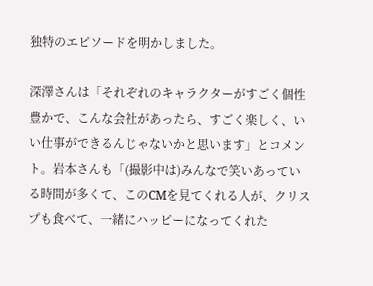独特のエピソードを明かしました。

深澤さんは「それぞれのキャラクターがすごく個性豊かで、こんな会社があったら、すごく楽しく、いい仕事ができるんじゃないかと思います」とコメント。岩本さんも「(撮影中は)みんなで笑いあっている時間が多くて、このCMを見てくれる人が、クリスプも食べて、一緒にハッピーになってくれた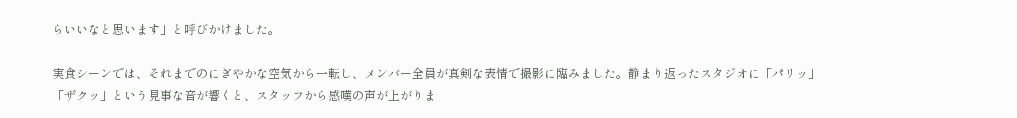らいいなと思います」と呼びかけました。

実食シーンでは、それまでのにぎやかな空気から一転し、メンバー全員が真剣な表情で撮影に臨みました。静まり返ったスタジオに「パリッ」「ザクッ」という見事な音が響くと、スタッフから感嘆の声が上がりま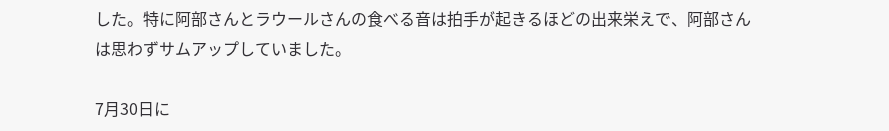した。特に阿部さんとラウールさんの食べる音は拍手が起きるほどの出来栄えで、阿部さんは思わずサムアップしていました。

7月30日に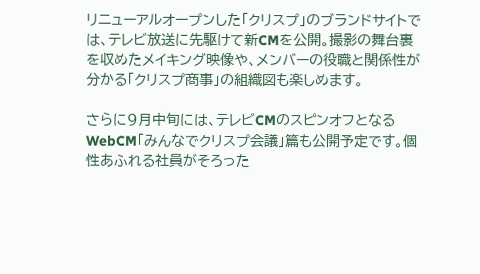リニューアルオープンした「クリスプ」のブランドサイトでは、テレビ放送に先駆けて新CMを公開。撮影の舞台裏を収めたメイキング映像や、メンバーの役職と関係性が分かる「クリスプ商事」の組織図も楽しめます。

さらに9月中旬には、テレビCMのスピンオフとなるWebCM「みんなでクリスプ会議」篇も公開予定です。個性あふれる社員がそろった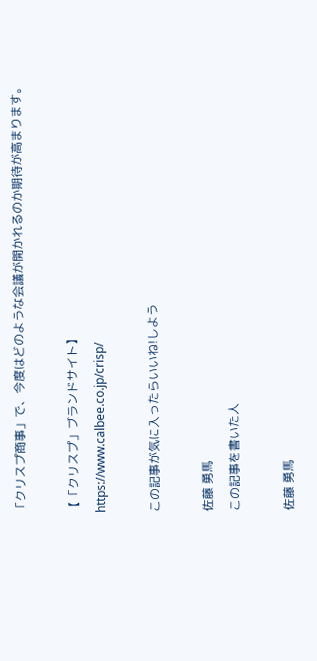「クリスプ商事」で、今度はどのような会議が開かれるのか期待が高まります。

【「クリスプ」ブランドサイト】
https://www.calbee.co.jp/crisp/

この記事が気に入ったらいいね!しよう

佐藤 勇馬
この記事を書いた人

佐藤 勇馬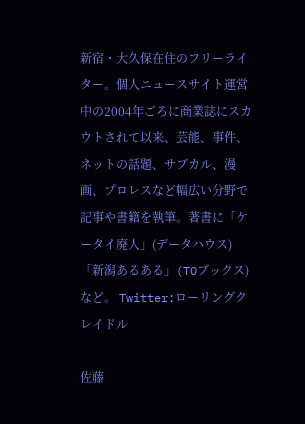新宿・大久保在住のフリーライター。個人ニュースサイト運営中の2004年ごろに商業誌にスカウトされて以来、芸能、事件、ネットの話題、サブカル、漫画、プロレスなど幅広い分野で記事や書籍を執筆。著書に「ケータイ廃人」(データハウス)「新潟あるある」(TOブックス)など。 Twitter:ローリングクレイドル

佐藤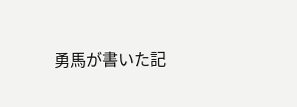勇馬が書いた記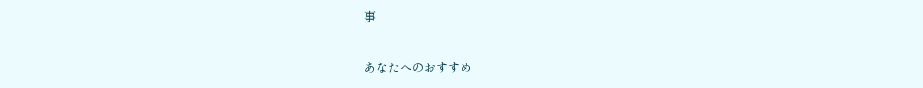事

あなたへのおすすめ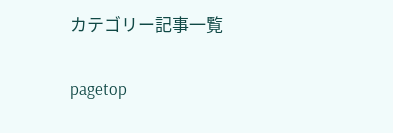カテゴリー記事一覧

pagetop